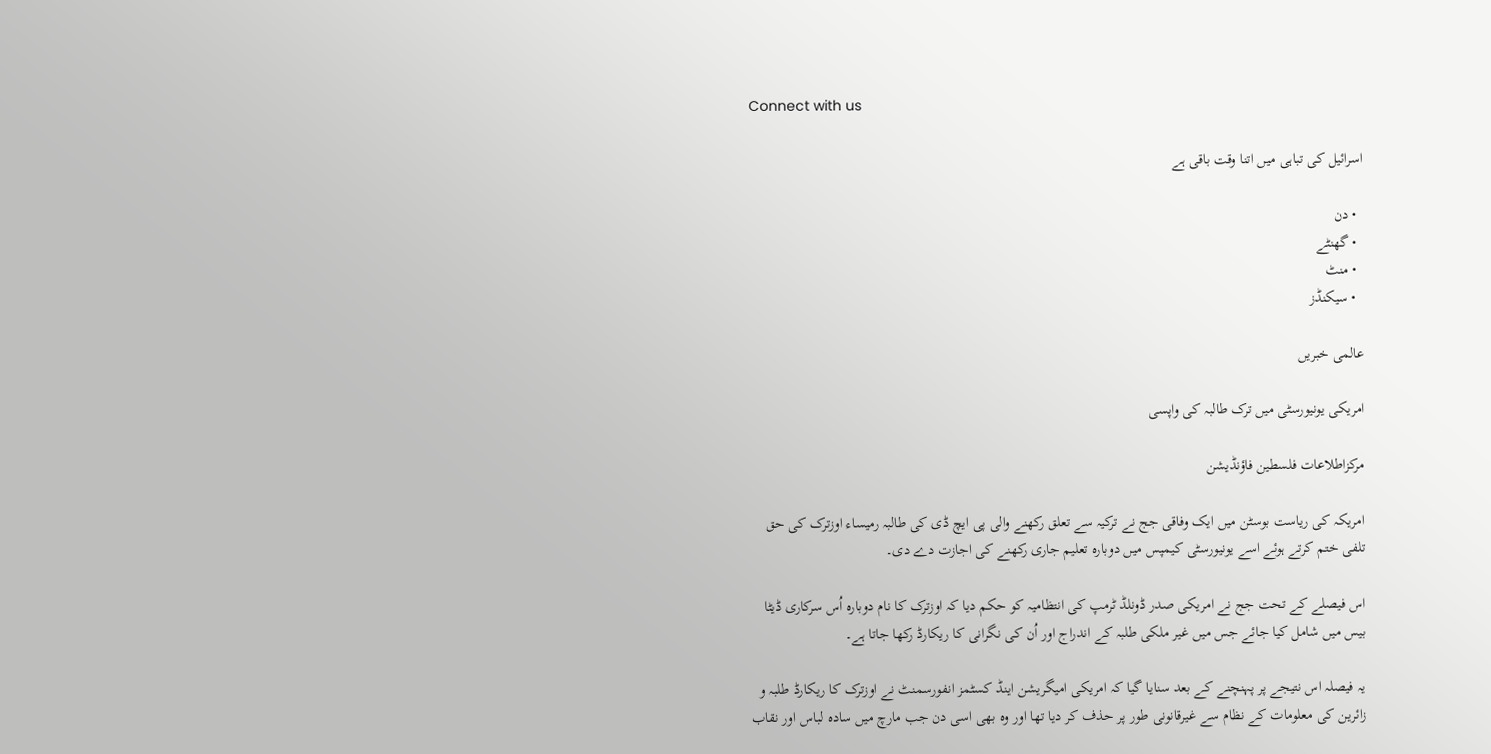Connect with us

اسرائیل کی تباہی میں اتنا وقت باقی ہے

  • دن
  • گھنٹے
  • منٹ
  • سیکنڈز

عالمی خبریں

امریکی یونیورسٹی میں ترک طالبہ کی واپسی

مرکزاطلاعات فلسطین فاؤنڈیشن

امریکہ کی ریاست بوسٹن میں ایک وفاقی جج نے ترکیہ سے تعلق رکھنے والی پی ایچ ڈی کی طالبہ رمیساء اوزترک کی حق تلفی ختم کرتے ہوئے اسے یونیورسٹی کیمپس میں دوبارہ تعلیم جاری رکھنے کی اجازت دے دی۔

اس فیصلے کے تحت جج نے امریکی صدر ڈونلڈ ٹرمپ کی انتظامیہ کو حکم دیا کہ اوزترک کا نام دوبارہ اُس سرکاری ڈیٹا بیس میں شامل کیا جائے جس میں غیر ملکی طلبہ کے اندراج اور اُن کی نگرانی کا ریکارڈ رکھا جاتا ہے۔

یہ فیصلہ اس نتیجے پر پہنچنے کے بعد سنایا گیا کہ امریکی امیگریشن اینڈ کسٹمز انفورسمنٹ نے اوزترک کا ریکارڈ طلبہ و زائرین کی معلومات کے نظام سے غیرقانونی طور پر حذف کر دیا تھا اور وہ بھی اسی دن جب مارچ میں سادہ لباس اور نقاب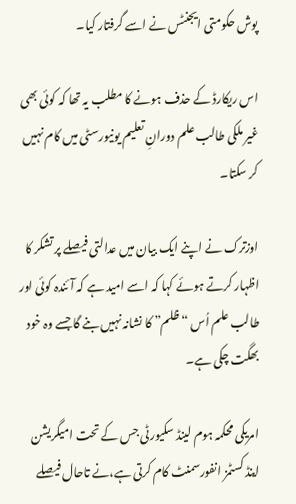پوش حکومتی ایجنٹس نے اسے گرفتار کیا۔

اس ریکارڈ کے حذف ہونے کا مطلب یہ تھا کہ کوئی بھی غیر ملکی طالب علم دورانِ تعلیم یونیورسٹی میں کام نہیں کر سکتا۔

اوزترک نے اپنے ایک بیان میں عدالتی فیصلے پر تشکر کا اظہار کرتے ہوئے کہا کہ اسے امید ہے کہ آئندہ کوئی اور طالب علم اُس “ظلم” کا نشانہ نہیں بنے گا جسے وہ خود بھگت چکی ہے۔

امریکی محکمہ ہوم لینڈ سکیورٹی جس کے تحت امیگریشن اینڈ کسٹمز انفورسمنٹ کام کرتی ہے،نے تاحال فیصلے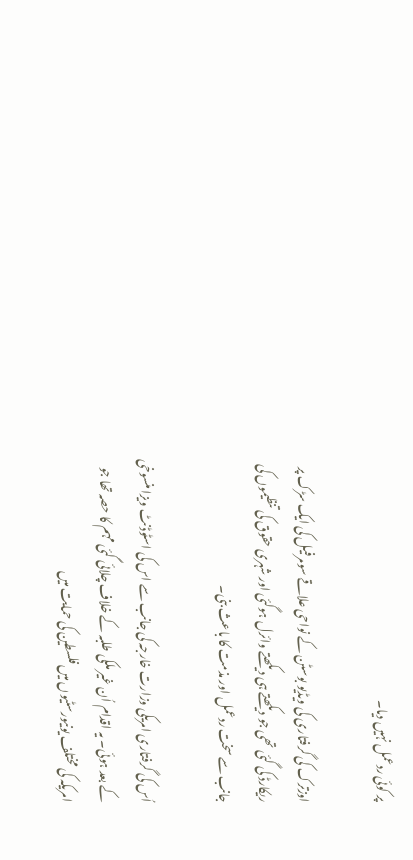پر کوئی ردعمل نہیں دیا۔

اوزترک کی گرفتاری کی ویڈیو بوسٹن کے نواحی علاقے سومرفیل کی ایک سڑک پر ریکارڈ کی گئی تھی جو دیکھتے ہی دیکھتے وائرل ہوگئی اور شہری حقوق کی تنظیموں کی جانب سے سخت ردعمل اور مذمت کا باعث بنی۔

اُس کی گرفتاری امریکی وزارت خارجہ کی جانب سے اس کی اسٹوڈنٹ ویزا منسوخی کے بعد ہوئی۔ یہ اقدام اُن غیر ملکی طلبہ کے خلاف چلائی گئی مہم کا حصہ تھا جو امریکہ کی مختلف یونیورسٹیوں میں فلسطین کی حمایت میں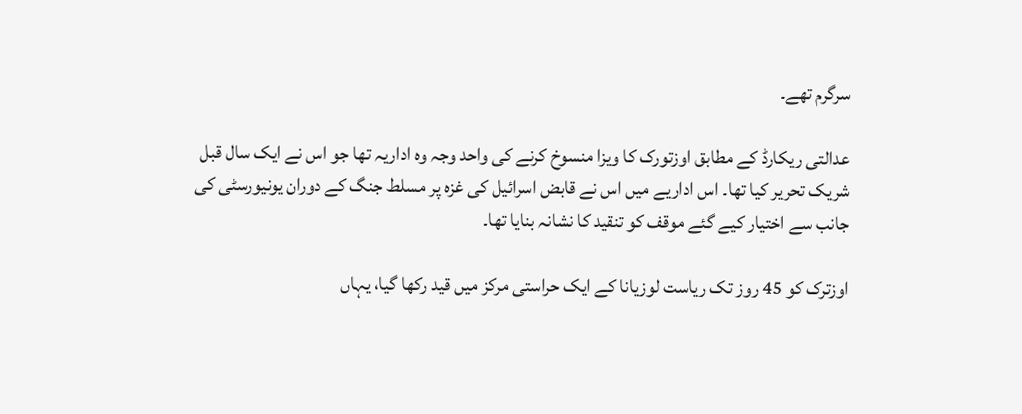سرگرم تھے۔

عدالتی ریکارڈ کے مطابق اوزتورک کا ویزا منسوخ کرنے کی واحد وجہ وہ اداریہ تھا جو اس نے ایک سال قبل شریک تحریر کیا تھا۔ اس اداریے میں اس نے قابض اسرائیل کی غزہ پر مسلط جنگ کے دوران یونیورسٹی کی جانب سے اختیار کیے گئے موقف کو تنقید کا نشانہ بنایا تھا۔

اوزترک کو 45 روز تک ریاست لوزیانا کے ایک حراستی مرکز میں قید رکھا گیا، یہاں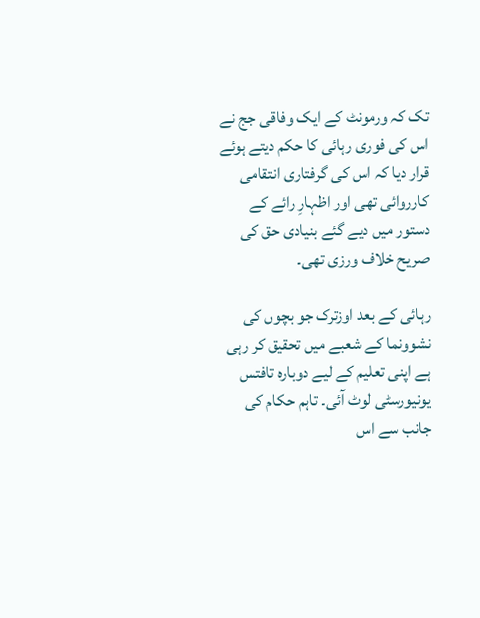تک کہ ورمونٹ کے ایک وفاقی جج نے اس کی فوری رہائی کا حکم دیتے ہوئے قرار دیا کہ اس کی گرفتاری انتقامی کارروائی تھی اور اظہارِ رائے کے دستور میں دیے گئے بنیادی حق کی صریح خلاف ورزی تھی۔

رہائی کے بعد اوزترک جو بچوں کی نشوونما کے شعبے میں تحقیق کر رہی ہے اپنی تعلیم کے لیے دوبارہ تافتس یونیورسٹی لوٹ آئی۔ تاہم حکام کی جانب سے اس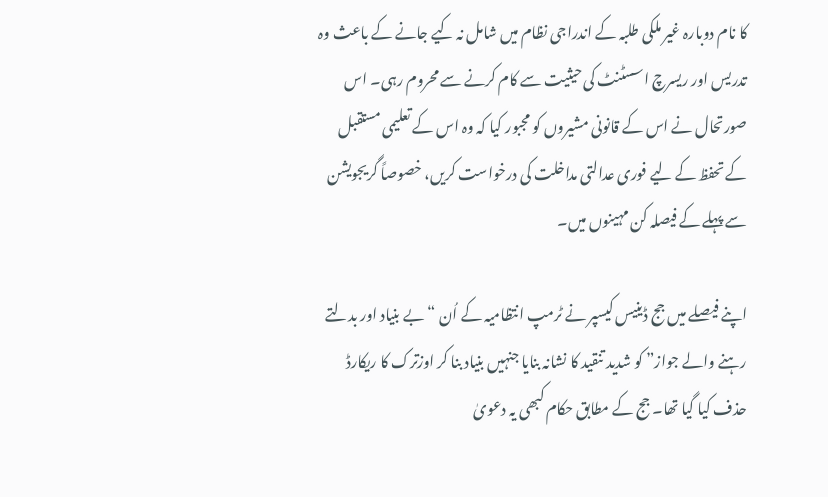کا نام دوبارہ غیر ملکی طلبہ کے اندراجی نظام میں شامل نہ کیے جانے کے باعث وہ تدریس اور ریسرچ اسسٹنٹ کی حیثیت سے کام کرنے سے محروم رہی۔ اس صورتحال نے اس کے قانونی مشیروں کو مجبور کیا کہ وہ اس کے تعلیمی مستقبل کے تحفظ کے لیے فوری عدالتی مداخلت کی درخواست کریں، خصوصاً گریجویشن سے پہلے کے فیصلہ کن مہینوں میں۔

اپنے فیصلے میں جج ڈینیس کیسپر نے ٹرمپ انتظامیہ کے اُن “بے بنیاد اور بدلتے رہنے والے جواز” کو شدید تنقید کا نشانہ بنایا جنہیں بنیاد بنا کر اوزترک کا ریکارڈ حذف کیا گیا تھا۔ جج کے مطابق حکام کبھی یہ دعویٰ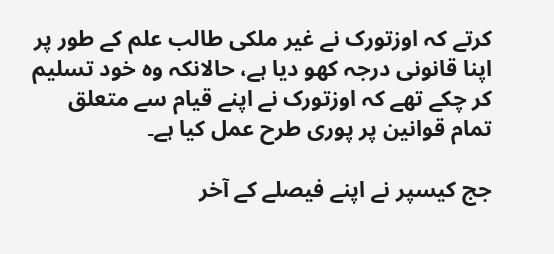کرتے کہ اوزتورک نے غیر ملکی طالب علم کے طور پر اپنا قانونی درجہ کھو دیا ہے، حالانکہ وہ خود تسلیم کر چکے تھے کہ اوزتورک نے اپنے قیام سے متعلق تمام قوانین پر پوری طرح عمل کیا ہے۔

جج کیسپر نے اپنے فیصلے کے آخر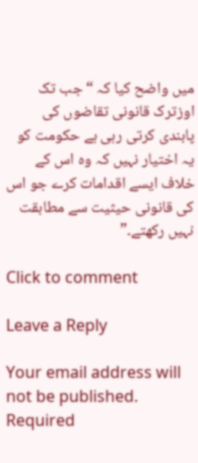میں واضح کیا کہ “جب تک اوزترک قانونی تقاضوں کی پابندی کرتی رہی ہے حکومت کو یہ اختیار نہیں کہ وہ اس کے خلاف ایسے اقدامات کرے جو اس کی قانونی حیثیت سے مطابقت نہیں رکھتے۔”

Click to comment

Leave a Reply

Your email address will not be published. Required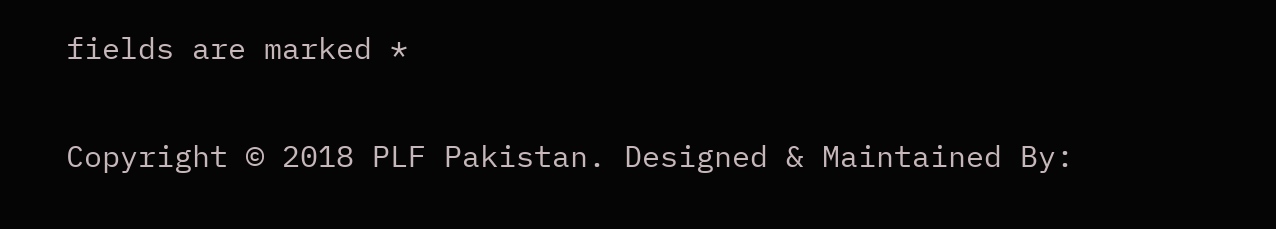fields are marked *

Copyright © 2018 PLF Pakistan. Designed & Maintained By: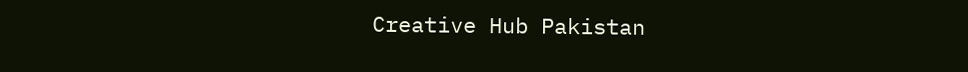Creative Hub Pakistan